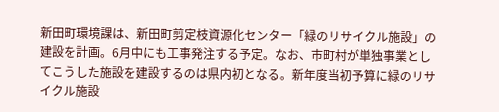新田町環境課は、新田町剪定枝資源化センター「緑のリサイクル施設」の建設を計画。6月中にも工事発注する予定。なお、市町村が単独事業としてこうした施設を建設するのは県内初となる。新年度当初予算に緑のリサイクル施設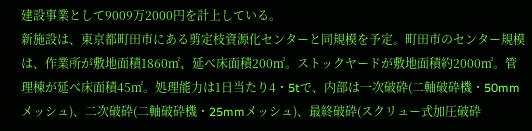建設事業として9009万2000円を計上している。
新施設は、東京都町田市にある剪定枝資源化センターと同規模を予定。町田市のセンター規模は、作業所が敷地面積1860㎡、延べ床面積200㎡。ストックヤードが敷地面積約2000㎡。管理棟が延べ床面積45㎡。処理能力は1日当たり4・5tで、内部は一次破砕(二軸破砕機・50mmメッシュ)、二次破砕(二軸破砕機・25mmメッシュ)、最終破砕(スクリュー式加圧破砕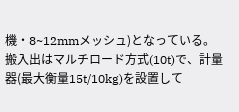機・8~12mmメッシュ)となっている。搬入出はマルチロード方式(10t)で、計量器(最大衡量15t/10kg)を設置して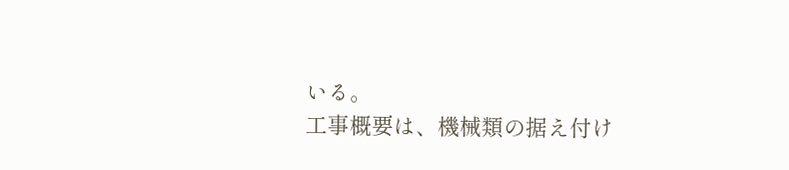いる。
工事概要は、機械類の据え付け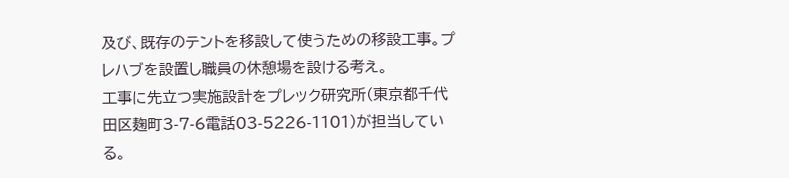及び、既存のテントを移設して使うための移設工事。プレハブを設置し職員の休憩場を設ける考え。
工事に先立つ実施設計をプレック研究所(東京都千代田区麹町3-7-6電話03-5226-1101)が担当している。